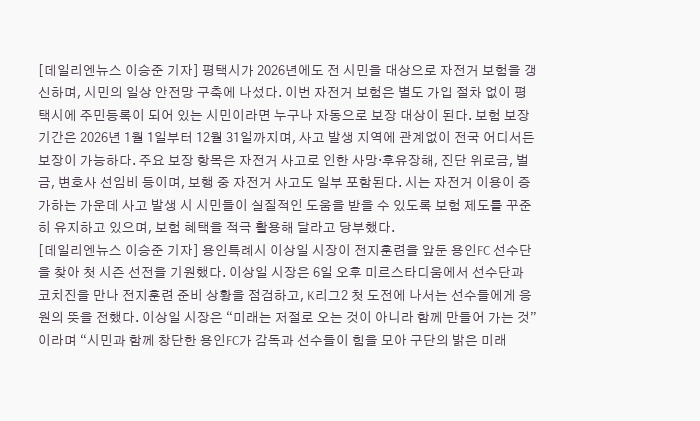[데일리엔뉴스 이승준 기자] 평택시가 2026년에도 전 시민을 대상으로 자전거 보험을 갱신하며, 시민의 일상 안전망 구축에 나섰다. 이번 자전거 보험은 별도 가입 절차 없이 평택시에 주민등록이 되어 있는 시민이라면 누구나 자동으로 보장 대상이 된다. 보험 보장 기간은 2026년 1월 1일부터 12월 31일까지며, 사고 발생 지역에 관계없이 전국 어디서든 보장이 가능하다. 주요 보장 항목은 자전거 사고로 인한 사망·후유장해, 진단 위로금, 벌금, 변호사 선임비 등이며, 보행 중 자전거 사고도 일부 포함된다. 시는 자전거 이용이 증가하는 가운데 사고 발생 시 시민들이 실질적인 도움을 받을 수 있도록 보험 제도를 꾸준히 유지하고 있으며, 보험 혜택을 적극 활용해 달라고 당부했다.
[데일리엔뉴스 이승준 기자] 용인특례시 이상일 시장이 전지훈련을 앞둔 용인FC 선수단을 찾아 첫 시즌 선전을 기원했다. 이상일 시장은 6일 오후 미르스타디움에서 선수단과 코치진을 만나 전지훈련 준비 상황을 점검하고, K리그2 첫 도전에 나서는 선수들에게 응원의 뜻을 전했다. 이상일 시장은 “미래는 저절로 오는 것이 아니라 함께 만들어 가는 것”이라며 “시민과 함께 창단한 용인FC가 감독과 선수들이 힘을 모아 구단의 밝은 미래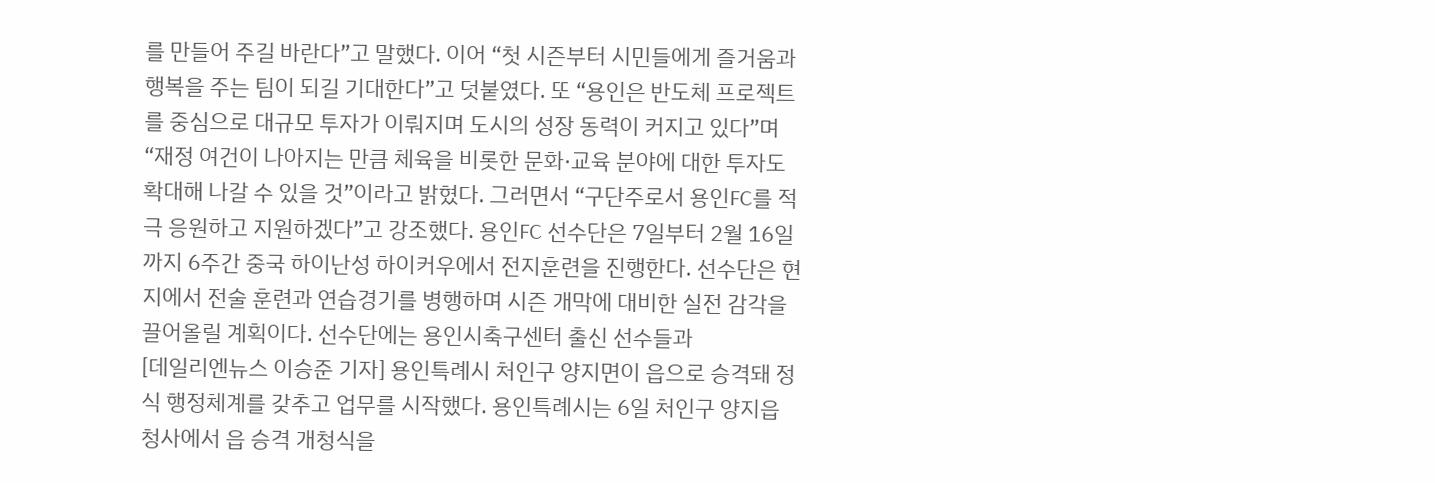를 만들어 주길 바란다”고 말했다. 이어 “첫 시즌부터 시민들에게 즐거움과 행복을 주는 팀이 되길 기대한다”고 덧붙였다. 또 “용인은 반도체 프로젝트를 중심으로 대규모 투자가 이뤄지며 도시의 성장 동력이 커지고 있다”며 “재정 여건이 나아지는 만큼 체육을 비롯한 문화·교육 분야에 대한 투자도 확대해 나갈 수 있을 것”이라고 밝혔다. 그러면서 “구단주로서 용인FC를 적극 응원하고 지원하겠다”고 강조했다. 용인FC 선수단은 7일부터 2월 16일까지 6주간 중국 하이난성 하이커우에서 전지훈련을 진행한다. 선수단은 현지에서 전술 훈련과 연습경기를 병행하며 시즌 개막에 대비한 실전 감각을 끌어올릴 계획이다. 선수단에는 용인시축구센터 출신 선수들과
[데일리엔뉴스 이승준 기자] 용인특례시 처인구 양지면이 읍으로 승격돼 정식 행정체계를 갖추고 업무를 시작했다. 용인특례시는 6일 처인구 양지읍 청사에서 읍 승격 개청식을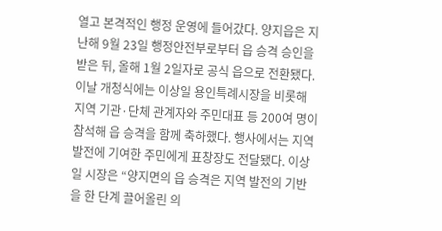열고 본격적인 행정 운영에 들어갔다. 양지읍은 지난해 9월 23일 행정안전부로부터 읍 승격 승인을 받은 뒤, 올해 1월 2일자로 공식 읍으로 전환됐다. 이날 개청식에는 이상일 용인특례시장을 비롯해 지역 기관·단체 관계자와 주민대표 등 200여 명이 참석해 읍 승격을 함께 축하했다. 행사에서는 지역 발전에 기여한 주민에게 표창장도 전달됐다. 이상일 시장은 “양지면의 읍 승격은 지역 발전의 기반을 한 단계 끌어올린 의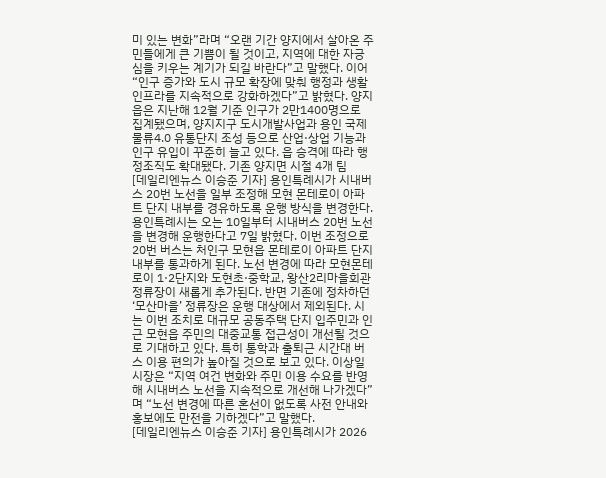미 있는 변화”라며 “오랜 기간 양지에서 살아온 주민들에게 큰 기쁨이 될 것이고, 지역에 대한 자긍심을 키우는 계기가 되길 바란다”고 말했다. 이어 “인구 증가와 도시 규모 확장에 맞춰 행정과 생활 인프라를 지속적으로 강화하겠다”고 밝혔다. 양지읍은 지난해 12월 기준 인구가 2만1400명으로 집계됐으며, 양지지구 도시개발사업과 용인 국제물류4.0 유통단지 조성 등으로 산업·상업 기능과 인구 유입이 꾸준히 늘고 있다. 읍 승격에 따라 행정조직도 확대됐다. 기존 양지면 시절 4개 팀
[데일리엔뉴스 이승준 기자] 용인특례시가 시내버스 20번 노선을 일부 조정해 모현 몬테로이 아파트 단지 내부를 경유하도록 운행 방식을 변경한다. 용인특례시는 오는 10일부터 시내버스 20번 노선을 변경해 운행한다고 7일 밝혔다. 이번 조정으로 20번 버스는 처인구 모현읍 몬테로이 아파트 단지 내부를 통과하게 된다. 노선 변경에 따라 모현몬테로이 1·2단지와 도현초·중학교, 왕산2리마을회관 정류장이 새롭게 추가된다. 반면 기존에 정차하던 ‘모산마을’ 정류장은 운행 대상에서 제외된다. 시는 이번 조치로 대규모 공동주택 단지 입주민과 인근 모현읍 주민의 대중교통 접근성이 개선될 것으로 기대하고 있다. 특히 통학과 출퇴근 시간대 버스 이용 편의가 높아질 것으로 보고 있다. 이상일 시장은 “지역 여건 변화와 주민 이용 수요를 반영해 시내버스 노선을 지속적으로 개선해 나가겠다”며 “노선 변경에 따른 혼선이 없도록 사전 안내와 홍보에도 만전을 기하겠다”고 말했다.
[데일리엔뉴스 이승준 기자] 용인특례시가 2026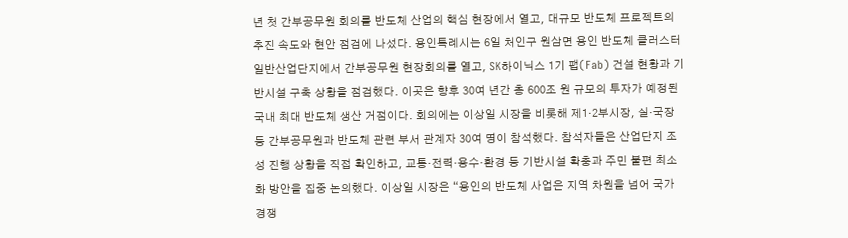년 첫 간부공무원 회의를 반도체 산업의 핵심 현장에서 열고, 대규모 반도체 프로젝트의 추진 속도와 현안 점검에 나섰다. 용인특례시는 6일 처인구 원삼면 용인 반도체 클러스터 일반산업단지에서 간부공무원 현장회의를 열고, SK하이닉스 1기 팹(Fab) 건설 현황과 기반시설 구축 상황을 점검했다. 이곳은 향후 30여 년간 총 600조 원 규모의 투자가 예정된 국내 최대 반도체 생산 거점이다. 회의에는 이상일 시장을 비롯해 제1·2부시장, 실·국장 등 간부공무원과 반도체 관련 부서 관계자 30여 명이 참석했다. 참석자들은 산업단지 조성 진행 상황을 직접 확인하고, 교통·전력·용수·환경 등 기반시설 확충과 주민 불편 최소화 방안을 집중 논의했다. 이상일 시장은 “용인의 반도체 사업은 지역 차원을 넘어 국가 경쟁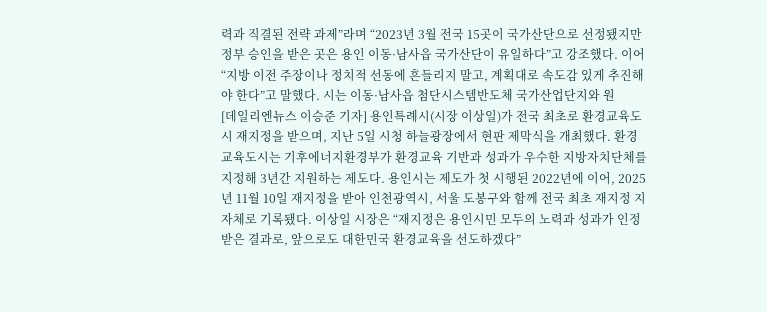력과 직결된 전략 과제”라며 “2023년 3월 전국 15곳이 국가산단으로 선정됐지만 정부 승인을 받은 곳은 용인 이동·남사읍 국가산단이 유일하다”고 강조했다. 이어 “지방 이전 주장이나 정치적 선동에 흔들리지 말고, 계획대로 속도감 있게 추진해야 한다”고 말했다. 시는 이동·남사읍 첨단시스템반도체 국가산업단지와 원
[데일리엔뉴스 이승준 기자] 용인특례시(시장 이상일)가 전국 최초로 환경교육도시 재지정을 받으며, 지난 5일 시청 하늘광장에서 현판 제막식을 개최했다. 환경교육도시는 기후에너지환경부가 환경교육 기반과 성과가 우수한 지방자치단체를 지정해 3년간 지원하는 제도다. 용인시는 제도가 첫 시행된 2022년에 이어, 2025년 11월 10일 재지정을 받아 인천광역시, 서울 도봉구와 함께 전국 최초 재지정 지자체로 기록됐다. 이상일 시장은 “재지정은 용인시민 모두의 노력과 성과가 인정받은 결과로, 앞으로도 대한민국 환경교육을 선도하겠다”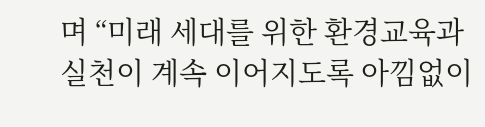며 “미래 세대를 위한 환경교육과 실천이 계속 이어지도록 아낌없이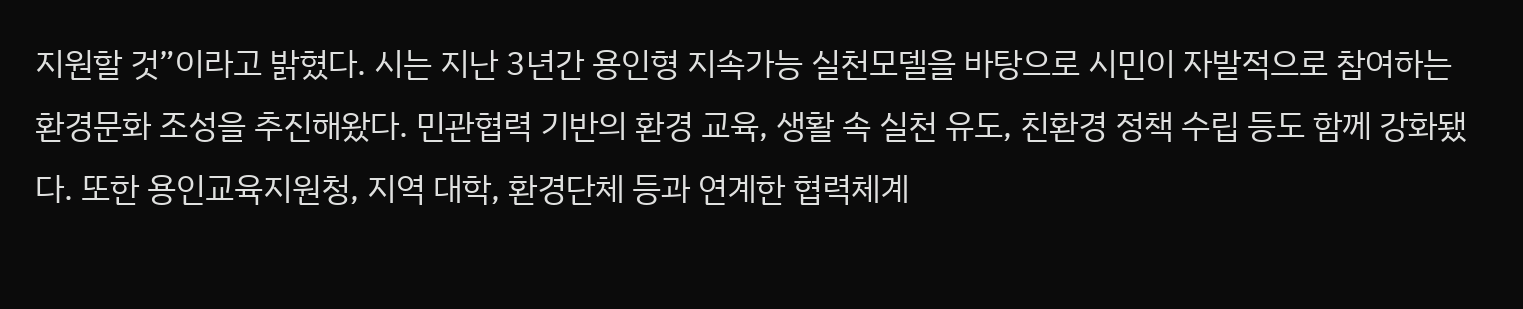지원할 것”이라고 밝혔다. 시는 지난 3년간 용인형 지속가능 실천모델을 바탕으로 시민이 자발적으로 참여하는 환경문화 조성을 추진해왔다. 민관협력 기반의 환경 교육, 생활 속 실천 유도, 친환경 정책 수립 등도 함께 강화됐다. 또한 용인교육지원청, 지역 대학, 환경단체 등과 연계한 협력체계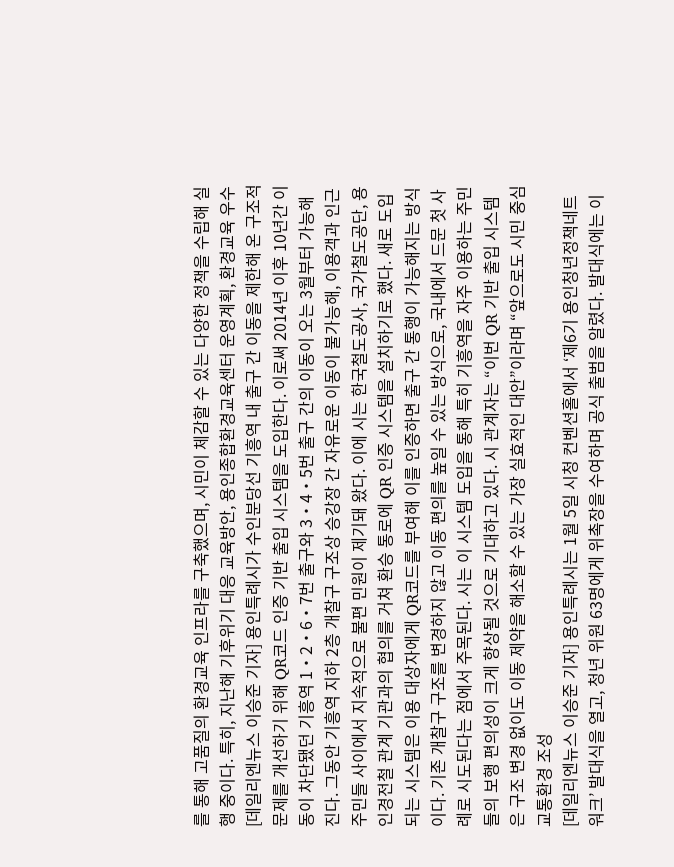를 통해 고품질의 환경교육 인프라를 구축했으며, 시민이 체감할 수 있는 다양한 정책을 수립해 실행 중이다. 특히, 지난해 기후위기 대응 교육방안, 용인종합환경교육센터 운영계획, 환경교육 우수
[데일리엔뉴스 이승준 기자] 용인특례시가 수인분당선 기흥역 내 출구 간 이동을 제한해 온 구조적 문제를 개선하기 위해 QR코드 인증 기반 출입 시스템을 도입한다. 이로써 2014년 이후 10년간 이동이 차단됐던 기흥역 1‧2‧6‧7번 출구와 3‧4‧5번 출구 간의 이동이 오는 3월부터 가능해진다. 그동안 기흥역 지하 2층 개찰구 구조상 승강장 간 자유로운 이동이 불가능해, 이용객과 인근 주민들 사이에서 지속적으로 불편 민원이 제기돼 왔다. 이에 시는 한국철도공사, 국가철도공단, 용인경전철 관계 기관과의 협의를 거쳐 환승 통로에 QR 인증 시스템을 설치하기로 했다. 새로 도입되는 시스템은 이용 대상자에게 QR코드를 부여해 이를 인증하면 출구 간 통행이 가능해지는 방식이다. 기존 개찰구 구조를 변경하지 않고 이동 편의를 높일 수 있는 방식으로, 국내에서 드문 첫 사례로 시도된다는 점에서 주목된다. 시는 이 시스템 도입을 통해 특히 기흥역을 자주 이용하는 주민들의 보행 편의성이 크게 향상될 것으로 기대하고 있다. 시 관계자는 “이번 QR 기반 출입 시스템은 구조 변경 없이도 이동 제약을 해소할 수 있는 가장 실효적인 대안”이라며 “앞으로도 시민 중심 교통환경 조성
[데일리엔뉴스 이승준 기자] 용인특례시는 1월 5일 시청 컨벤션홀에서 ‘제6기 용인청년정책네트워크’ 발대식을 열고, 청년 위원 63명에게 위촉장을 수여하며 공식 출범을 알렸다. 발대식에는 이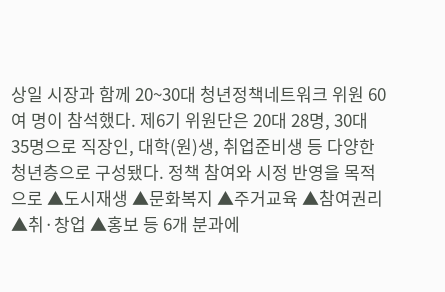상일 시장과 함께 20~30대 청년정책네트워크 위원 60여 명이 참석했다. 제6기 위원단은 20대 28명, 30대 35명으로 직장인, 대학(원)생, 취업준비생 등 다양한 청년층으로 구성됐다. 정책 참여와 시정 반영을 목적으로 ▲도시재생 ▲문화복지 ▲주거교육 ▲참여권리 ▲취·창업 ▲홍보 등 6개 분과에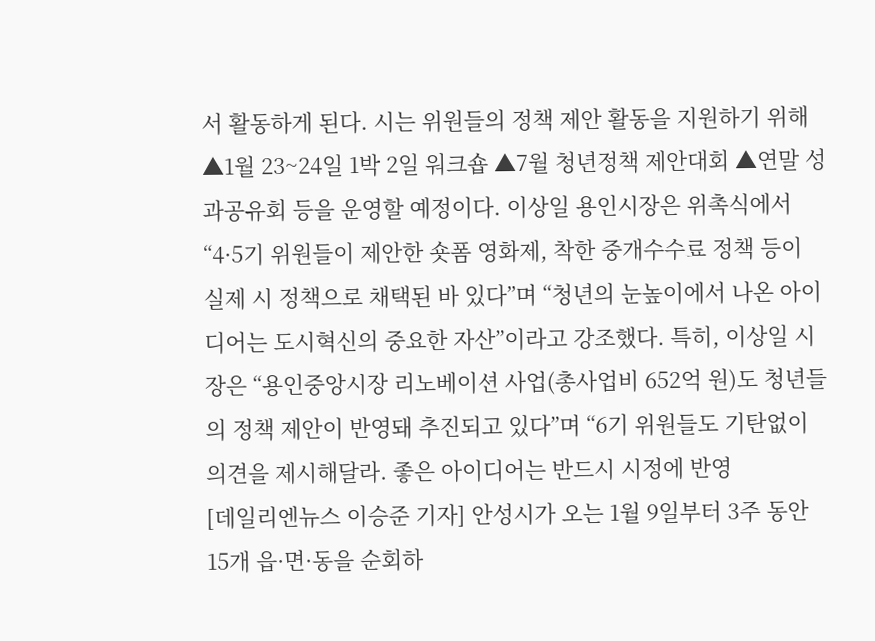서 활동하게 된다. 시는 위원들의 정책 제안 활동을 지원하기 위해 ▲1월 23~24일 1박 2일 워크숍 ▲7월 청년정책 제안대회 ▲연말 성과공유회 등을 운영할 예정이다. 이상일 용인시장은 위촉식에서 “4·5기 위원들이 제안한 숏폼 영화제, 착한 중개수수료 정책 등이 실제 시 정책으로 채택된 바 있다”며 “청년의 눈높이에서 나온 아이디어는 도시혁신의 중요한 자산”이라고 강조했다. 특히, 이상일 시장은 “용인중앙시장 리노베이션 사업(총사업비 652억 원)도 청년들의 정책 제안이 반영돼 추진되고 있다”며 “6기 위원들도 기탄없이 의견을 제시해달라. 좋은 아이디어는 반드시 시정에 반영
[데일리엔뉴스 이승준 기자] 안성시가 오는 1월 9일부터 3주 동안 15개 읍·면·동을 순회하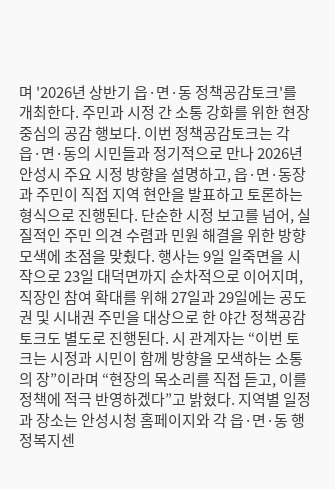며 '2026년 상반기 읍·면·동 정책공감토크'를 개최한다. 주민과 시정 간 소통 강화를 위한 현장 중심의 공감 행보다. 이번 정책공감토크는 각 읍·면·동의 시민들과 정기적으로 만나 2026년 안성시 주요 시정 방향을 설명하고, 읍·면·동장과 주민이 직접 지역 현안을 발표하고 토론하는 형식으로 진행된다. 단순한 시정 보고를 넘어, 실질적인 주민 의견 수렴과 민원 해결을 위한 방향 모색에 초점을 맞췄다. 행사는 9일 일죽면을 시작으로 23일 대덕면까지 순차적으로 이어지며, 직장인 참여 확대를 위해 27일과 29일에는 공도권 및 시내권 주민을 대상으로 한 야간 정책공감토크도 별도로 진행된다. 시 관계자는 “이번 토크는 시정과 시민이 함께 방향을 모색하는 소통의 장”이라며 “현장의 목소리를 직접 듣고, 이를 정책에 적극 반영하겠다”고 밝혔다. 지역별 일정과 장소는 안성시청 홈페이지와 각 읍·면·동 행정복지센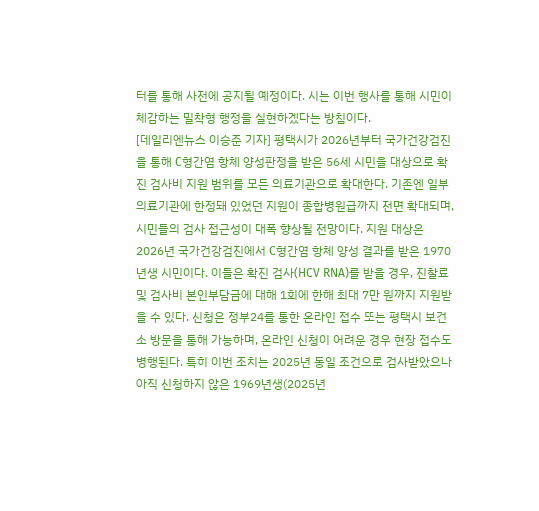터를 통해 사전에 공지될 예정이다. 시는 이번 행사를 통해 시민이 체감하는 밀착형 행정을 실현하겠다는 방침이다.
[데일리엔뉴스 이승준 기자] 평택시가 2026년부터 국가건강검진을 통해 C형간염 항체 양성판정을 받은 56세 시민을 대상으로 확진 검사비 지원 범위를 모든 의료기관으로 확대한다. 기존엔 일부 의료기관에 한정돼 있었던 지원이 종합병원급까지 전면 확대되며, 시민들의 검사 접근성이 대폭 향상될 전망이다. 지원 대상은 2026년 국가건강검진에서 C형간염 항체 양성 결과를 받은 1970년생 시민이다. 이들은 확진 검사(HCV RNA)를 받을 경우, 진찰료 및 검사비 본인부담금에 대해 1회에 한해 최대 7만 원까지 지원받을 수 있다. 신청은 정부24를 통한 온라인 접수 또는 평택시 보건소 방문을 통해 가능하며, 온라인 신청이 어려운 경우 현장 접수도 병행된다. 특히 이번 조치는 2025년 동일 조건으로 검사받았으나 아직 신청하지 않은 1969년생(2025년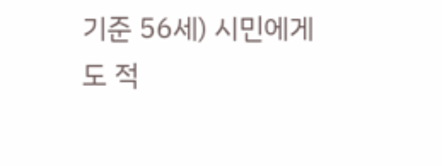기준 56세) 시민에게도 적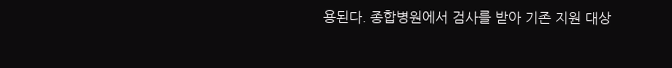용된다. 종합병원에서 검사를 받아 기존 지원 대상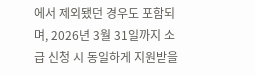에서 제외됐던 경우도 포함되며, 2026년 3월 31일까지 소급 신청 시 동일하게 지원받을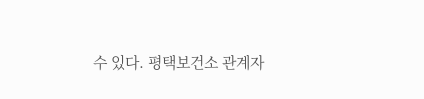수 있다. 평택보건소 관계자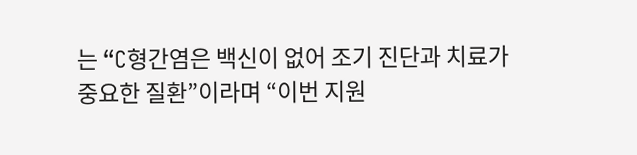는 “C형간염은 백신이 없어 조기 진단과 치료가 중요한 질환”이라며 “이번 지원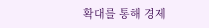확대를 통해 경제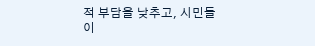적 부담을 낮추고, 시민들이